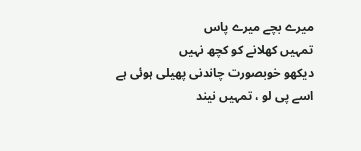میرے بچے میرے پاس
تمہیں کھلانے کو کچھ نہیں
دیکھو خوبصورت چاندنی پھیلی ہوئی ہے
اسے پی لو ، تمہیں نیند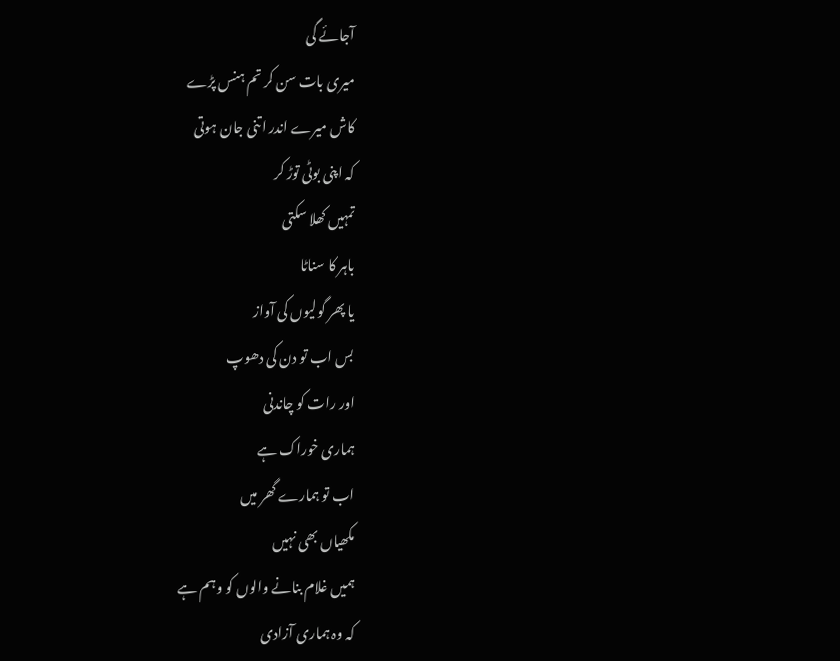آجائے گی
میری بات سن کر تم ہنس پڑے
کاش میرے اندر اتنی جان ہوتی
کہ اپنی بوٹی توڑ کر
تمہیں کھلا سکتی
باہر کا سناٹا
یا پھر گولیوں کی آواز
بس اب تو دن کی دھوپ
اور رات کو چاندنی
ہماری خوراک ہے
اب تو ہمارے گھر میں
مکھیاں بھی نہیں
ہمیں غلام بنانے والوں کو وہم ہے
کہ وہ ہماری آزادی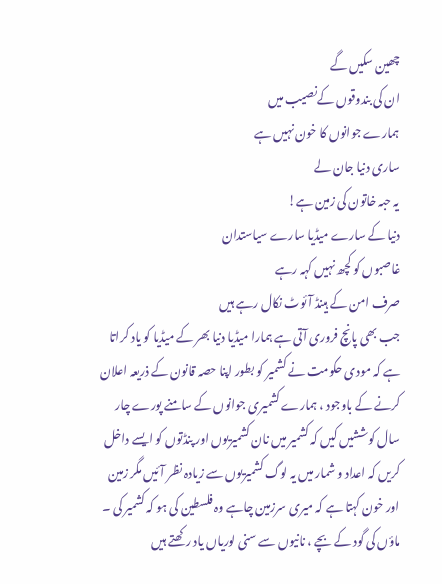چھین سکیں گے
ان کی بندوقوں کےنصیب میں
ہمارے جوانوں کا خون نہیں ہے
ساری دنیا جان لے
یہ حبہ خاتون کی زمین ہے!
دنیا کے سارے میڈیا سارے سیاستدان
غاصبوں کو کچھ نہیں کہہ رہے
صرف امن کے ہینڈ آئوٹ نکال رہے ہیں
جب بھی پانچ فروری آتی ہے ہمارا میڈیا دنیا بھر کے میڈیا کو یاد کراتا ہے کہ مودی حکومت نے کشمیر کو بطور اپنا حصہ قانون کے ذریعہ اعلان کرنے کے باوجود ، ہمارے کشمیری جوانوں کے سامنے پورے چار سال کوششیں کیں کہ کشمیر میں نان کشمیریوں اور پنڈتوں کو ایسے داخل کریں کہ اعداد و شمار میں یہ لوگ کشمیریوں سے زیادہ نظر آئیں مگر زمین اور خون کہتا ہے کہ میری سرزمین چاہے وہ فلسطین کی ہو کہ کشمیر کی ۔ ماؤں کی گود کے بچے ، نانیوں سے سنی لوریاں یاد رکھتے ہیں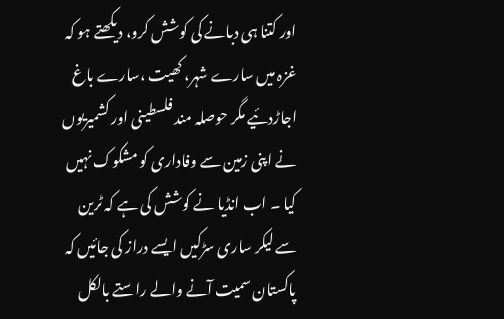اور کتنا ہی دبانے کی کوشش کرو، دیکھتے ہو کہ غزہ میں سارے شہر، کھیت ،سارے باغ اجاڑدئیے مگر حوصلہ مند فلسطینی اور کشمیریوں نے اپنی زمین سے وفاداری کو مشکوک نہیں کیا ۔ اب انڈیا نے کوشش کی ہے کہ ٹرین سے لیکر ساری سڑکیں ایسے دراز کی جائیں کہ پاکستان سمیت آنے والے راستے بالکل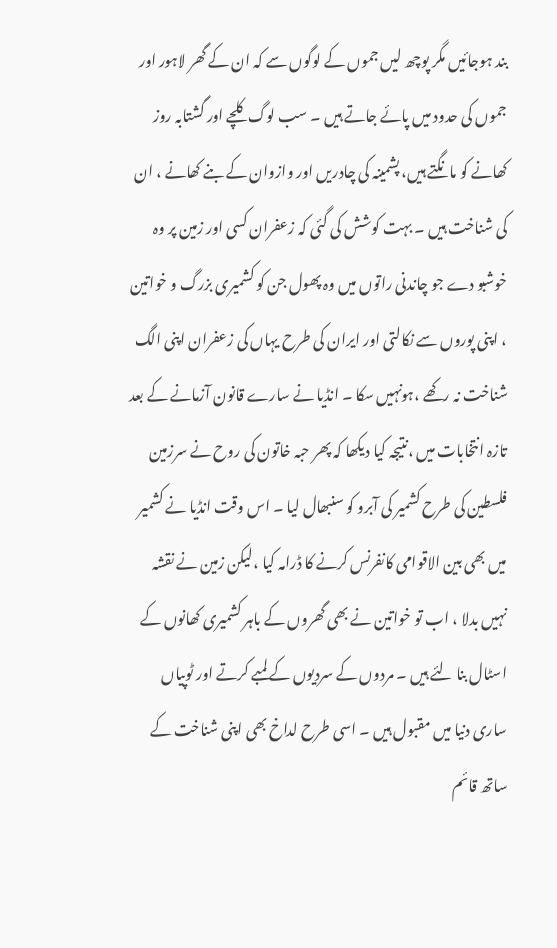بند ہوجائیں مگر پوچھ لیں جموں کے لوگوں سے کہ ان کے گھر لاہور اور جموں کی حدود میں پائے جاتے ہیں ۔ سب لوگ کلچے اور گشتابہ روز کھانے کو مانگتے ہیں، پشمینہ کی چادریں اور وازوان کے بنے کھانے ، ان کی شناخت ہیں ۔ بہت کوشش کی گئی کہ زعفران کسی اور زمین پر وہ خوشبو دے جو چاندنی راتوں میں وہ پھول جن کو کشمیری بزرگ و خواتین ، اپنی پوروں سے نکالتی اور ایران کی طرح یہاں کی زعفران اپنی الگ شناخت نہ رکھے ،ہونہیں سکا ۔ انڈیا نے سارے قانون آزمانے کے بعد تازہ انتخابات میں ،نتیجہ کیا دیکھا کہ پھر حبہ خاتون کی روح نے سرزمین فلسطین کی طرح کشمیر کی آبرو کو سنبھال لیا ۔ اس وقت انڈیا نے کشمیر میں بھی بین الاقوامی کانفرنس کرنے کا ڈرامہ کیا ،لیکن زمین نے نقشہ نہیں بدلا ، اب تو خواتین نے بھی گھروں کے باہر کشمیری کھانوں کے اسٹال بنا لئے ہیں ۔ مردوں کے سردیوں کے لمبے کرتے اور ٹوپیاں ساری دنیا میں مقبول ہیں ۔ اسی طرح لداخ بھی اپنی شناخت کے ساتھ قائم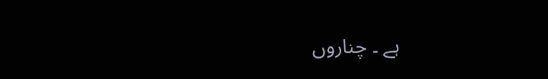ہے ۔ چناروں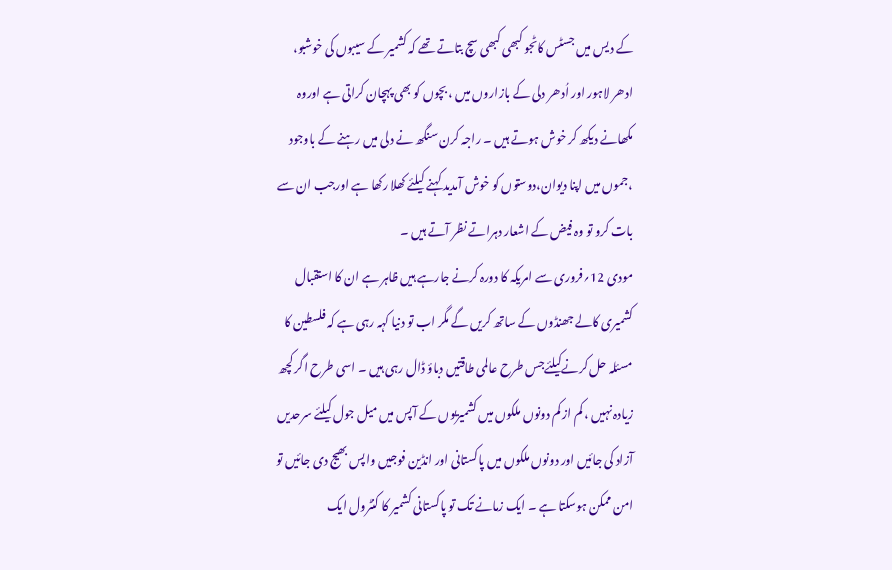کے دیس میں جسٹس کاٹجو کبھی کبھی سچ بتاتے تھے کہ کشمیر کے سیبوں کی خوشبو، ادھر لاہور اور اُدھر دلی کے بازاروں میں ، بچوں کو بھی پہچان کراتی ہے اوروہ مکھانے دیکھ کر خوش ہوتے ہیں ۔ راجہ کرن سنگھ نے دلی میں رہنے کے باوجود ،جموں میں اپنا دیوان،دوستوں کو خوش آمدید کہنے کیلئے کھلا رکھا ہے اورجب ان سے بات کرو تو وہ فیض کے اشعار دہراتے نظر آتے ہیں ۔
مودی 12؍فروری سے امریکہ کا دورہ کرنے جارہے ہیں ظاہر ہے ان کا استقبال کشمیری کالے جھنڈوں کے ساتھ کریں گے مگر اب تو دنیا کہہ رہی ہے کہ فلسطین کا مسئلہ حل کرنےکیلئےجس طرح عالمی طاقتیں دباؤ ڈال رہی ہیں ۔ اسی طرح اگر کچھ زیادہ نہیں ، کم از کم دونوں ملکوں میں کشمیریوں کے آپس میں میل جول کیلئے سرحدیں آزاد کی جائیں اور دونوں ملکوں میں پاکستانی اور انڈین فوجیں واپس بھیج دی جائیں تو امن ممکن ہوسکتا ہے ۔ ایک زمانے تک تو پاکستانی کشمیر کا کنٹرول ایک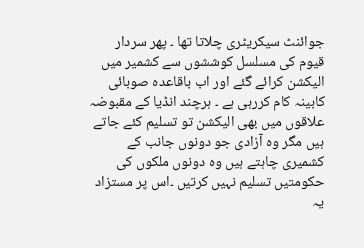جوائنٹ سیکریٹری چلاتا تھا ۔ پھر سردار قیوم کی مسلسل کوششوں سے کشمیر میں الیکشن کرائے گئے اور اب باقاعدہ صوبائی کابینہ کام کررہی ہے ۔ ہرچند انڈیا کے مقبوضہ علاقوں میں بھی الیکشن تو تسلیم کئے جاتے ہیں مگر وہ آزادی جو دونوں جانب کے کشمیری چاہتے ہیں وہ دونوں ملکوں کی حکومتیں تسلیم نہیں کرتیں ۔اس پر مستزاد یہ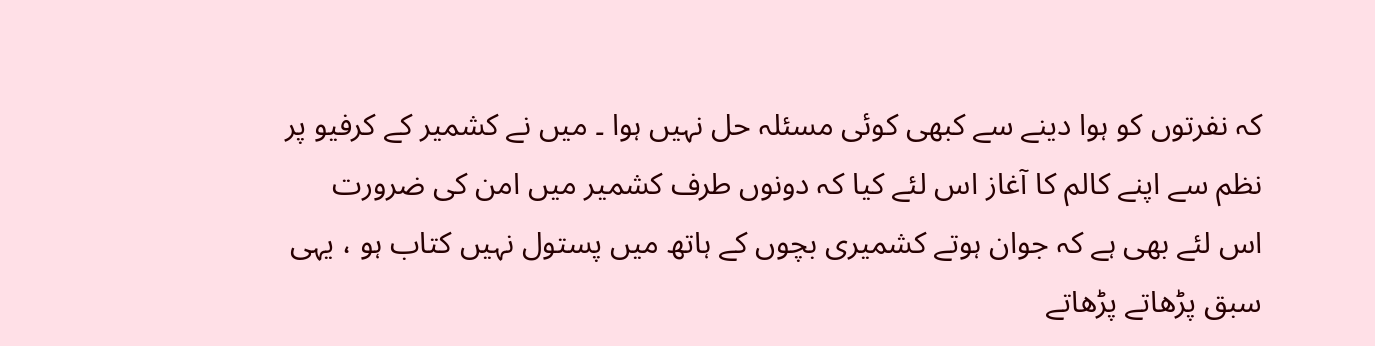کہ نفرتوں کو ہوا دینے سے کبھی کوئی مسئلہ حل نہیں ہوا ۔ میں نے کشمیر کے کرفیو پر نظم سے اپنے کالم کا آغاز اس لئے کیا کہ دونوں طرف کشمیر میں امن کی ضرورت اس لئے بھی ہے کہ جوان ہوتے کشمیری بچوں کے ہاتھ میں پستول نہیں کتاب ہو ، یہی سبق پڑھاتے پڑھاتے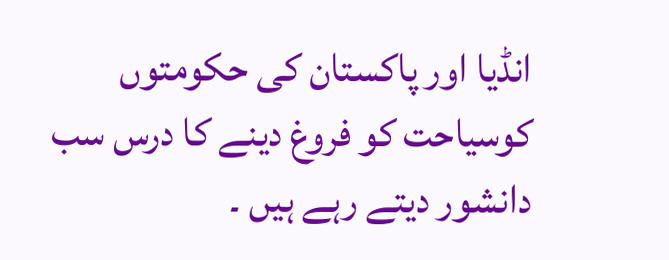انڈیا اور پاکستان کی حکومتوں کوسیاحت کو فروغ دینے کا درس سب دانشور دیتے رہے ہیں ۔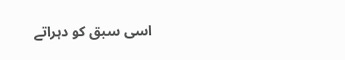اسی سبق کو دہراتے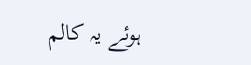ہوئے یہ کالم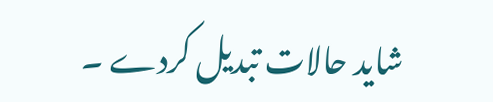شاید حالات تبدیل کردے ۔